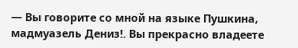— Вы говорите со мной на языке Пушкина, мадмуазель Дениз!. Вы прекрасно владеете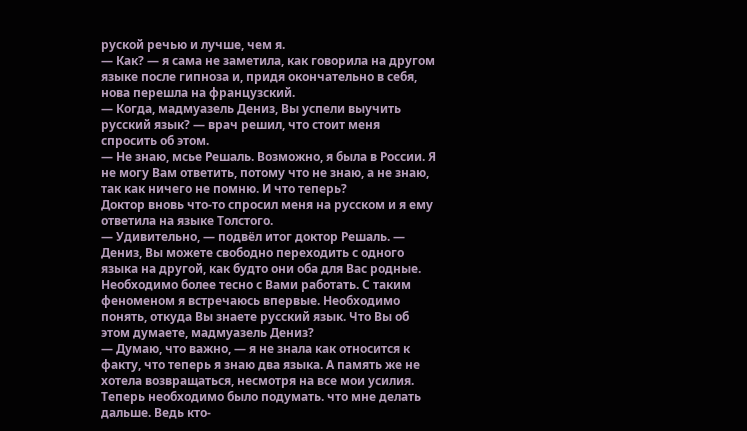руской речью и лучше, чем я.
— Как? — я сама не заметила, как говорила на другом языке после гипноза и, придя окончательно в себя, нова перешла на французский.
— Когда, мадмуазель Дениз, Вы успели выучить русский язык? — врач решил, что стоит меня спросить об этом.
— Не знаю, мсье Решаль. Возможно, я была в России. Я не могу Вам ответить, потому что не знаю, а не знаю, так как ничего не помню. И что теперь?
Доктор вновь что-то спросил меня на русском и я ему ответила на языке Толстого.
— Удивительно, — подвёл итог доктор Решаль. — Дениз, Вы можете свободно переходить с одного языка на другой, как будто они оба для Вас родные. Необходимо более тесно с Вами работать. С таким феноменом я встречаюсь впервые. Необходимо понять, откуда Вы знаете русский язык. Что Вы об этом думаете, мадмуазель Дениз?
— Думаю, что важно, — я не знала как относится к факту, что теперь я знаю два языка. А память же не хотела возвращаться, несмотря на все мои усилия. Теперь необходимо было подумать. что мне делать дальше. Ведь кто-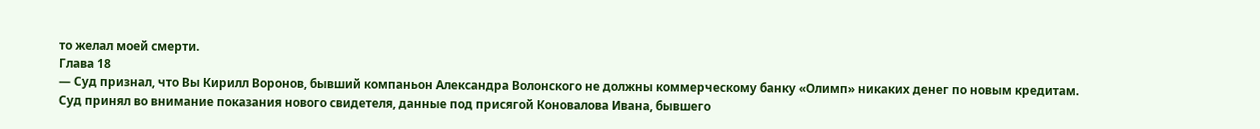то желал моей смерти.
Глава 18
— Суд признал, что Вы Кирилл Воронов, бывший компаньон Александра Волонского не должны коммерческому банку «Олимп» никаких денег по новым кредитам. Суд принял во внимание показания нового свидетеля, данные под присягой Коновалова Ивана, бывшего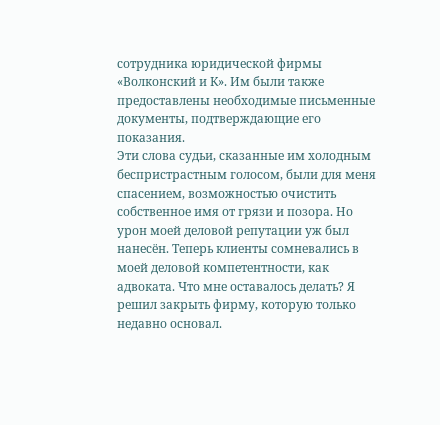сотрудника юридической фирмы «Волконский и К». Им были также предоставлены необходимые письменные документы, подтверждающие его показания.
Эти слова судьи, сказанные им холодным беспристрастным голосом, были для меня спасением, возможностью очистить собственное имя от грязи и позора. Но урон моей деловой репутации уж был нанесён. Теперь клиенты сомневались в моей деловой компетентности, как адвоката. Что мне оставалось делать? Я решил закрыть фирму, которую только недавно основал.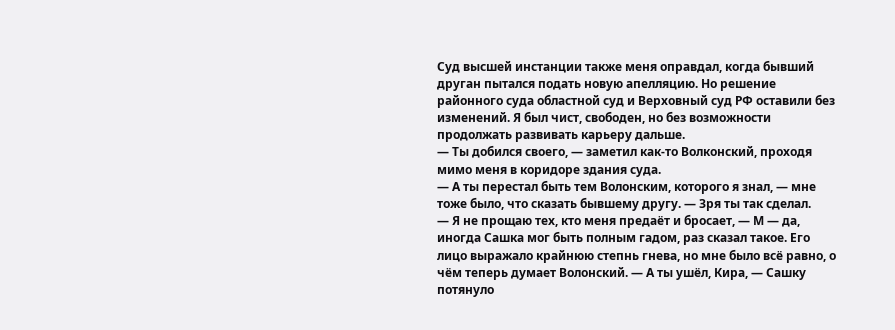Суд высшей инстанции также меня оправдал, когда бывший друган пытался подать новую апелляцию. Но решение районного суда областной суд и Верховный суд РФ оставили без изменений. Я был чист, свободен, но без возможности продолжать развивать карьеру дальше.
— Ты добился своего, — заметил как-то Волконский, проходя мимо меня в коридоре здания суда.
— А ты перестал быть тем Волонским, которого я знал, — мне тоже было, что сказать бывшему другу. — Зря ты так сделал.
— Я не прощаю тех, кто меня предаёт и бросает, — М — да, иногда Сашка мог быть полным гадом, раз сказал такое. Его лицо выражало крайнюю степнь гнева, но мне было всё равно, о чём теперь думает Волонский. — А ты ушёл, Кира, — Сашку потянуло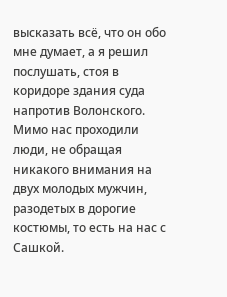высказать всё, что он обо мне думает, а я решил послушать, стоя в коридоре здания суда напротив Волонского. Мимо нас проходили люди, не обращая никакого внимания на двух молодых мужчин, разодетых в дорогие костюмы, то есть на нас с Сашкой.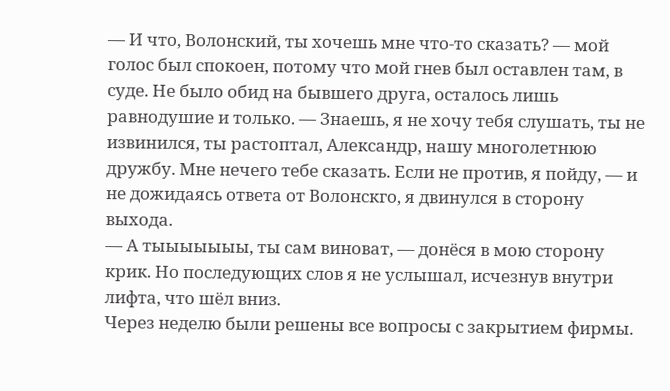— И что, Волонский, ты хочешь мне что-то сказать? — мой голос был спокоен, потому что мой гнев был оставлен там, в суде. Не было обид на бывшего друга, осталось лишь равнодушие и только. — Знаешь, я не хочу тебя слушать, ты не извинился, ты растоптал, Александр, нашу многолетнюю дружбу. Мне нечего тебе сказать. Если не против, я пойду, — и не дожидаясь ответа от Волонскго, я двинулся в сторону выхода.
— А тыыыыыыы, ты сам виноват, — донёся в мою сторону крик. Но последующих слов я не услышал, исчезнув внутри лифта, что шёл вниз.
Через неделю были решены все вопросы с закрытием фирмы.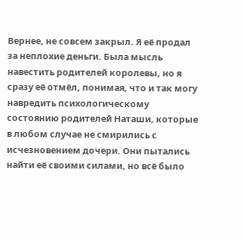Вернее, не совсем закрыл. Я её продал за неплохие деньги. Была мысль навестить родителей королевы, но я сразу её отмёл, понимая, что и так могу навредить психологическому состоянию родителей Наташи, которые в любом случае не смирились с исчезновением дочери. Они пытались найти её своими силами, но всё было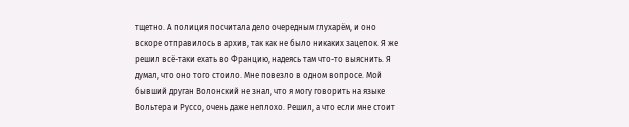тщетно. А полиция посчитала дело очередным глухарём, и оно вскоре отправилось в архив, так как не было никаких зацепок. Я же решил всё-таки ехать во Францию, надеясь там что-то выяснить. Я думал, что оно того стоило. Мне повезло в одном вопросе. Мой бывший друган Волонский не знал, что я могу говорить на языке Вольтера и Руссо, очень даже неплохо. Решил, а что если мне стоит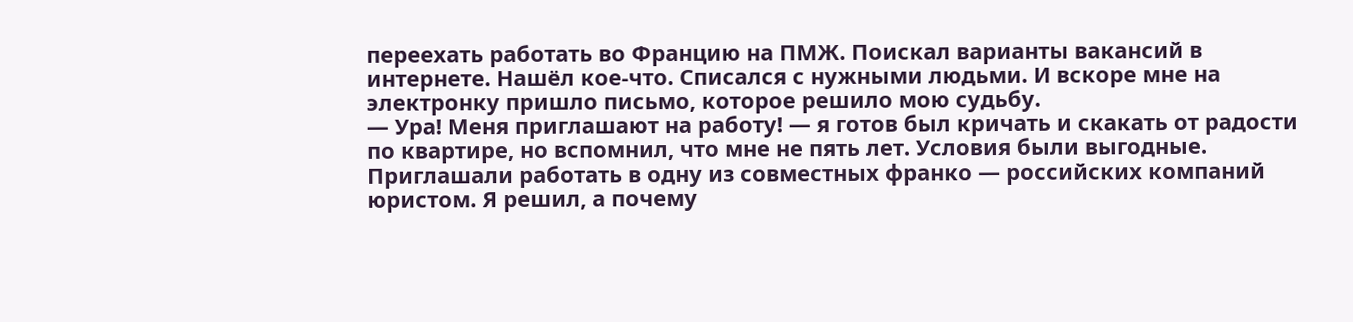переехать работать во Францию на ПМЖ. Поискал варианты вакансий в интернете. Нашёл кое-что. Списался с нужными людьми. И вскоре мне на электронку пришло письмо, которое решило мою судьбу.
— Ура! Меня приглашают на работу! — я готов был кричать и скакать от радости по квартире, но вспомнил, что мне не пять лет. Условия были выгодные. Приглашали работать в одну из совместных франко — российских компаний юристом. Я решил, а почему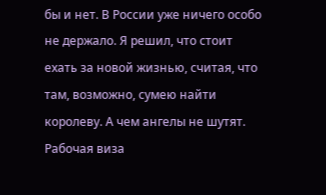бы и нет. В России уже ничего особо не держало. Я решил, что стоит ехать за новой жизнью, считая, что там, возможно, сумею найти королеву. А чем ангелы не шутят. Рабочая виза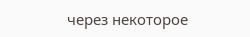через некоторое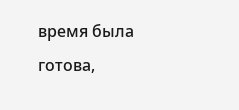время была готова,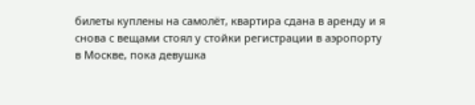билеты куплены на самолёт, квартира сдана в аренду и я снова с вещами стоял у стойки регистрации в аэропорту в Москве, пока девушка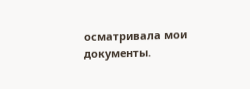осматривала мои документы.